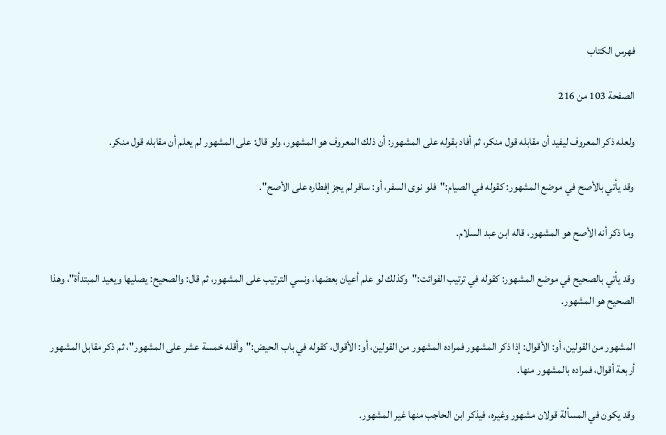فهرس الكتاب

الصفحة 103 من 216

ولعله ذكر المعروف ليفيد أن مقابله قول منكر، ثم أفاد بقوله على المشهور: أن ذلك المعروف هو المشهور، ولو قال: على المشهور لم يعلم أن مقابله قول منكر.

وقد يأتي بالأصح في موضع المشهور: كقوله في الصيام:"فلو نوى السفر، أو: سافر لم يجز إفطاره على الأصح".

وما ذكر أنه الأصح هو المشهور، قاله ابن عبد السلام.

وقد يأتي بالصحيح في موضع المشهور: كقوله في ترتيب الفوائت:"وكذلك لو علم أعيان بعضها، ونسي الترتيب على المشهور، ثم قال: والصحيح: يصليها ويعيد المبتدأة"، وهذا الصحيح هو المشهور.

المشهور من القولين، أو: الأقوال: إذا ذكر المشهور فمراده المشهور من القولين، أو: الأقوال، كقوله في باب الحيض:"وأقله خمسة عشر على المشهور"، ثم ذكر مقابل المشهور أربعة أقوال، فمراده بالمشهور منها.

وقد يكون في المسألة قولان مشهور وغيره، فيذكر ابن الحاجب منها غير المشهور.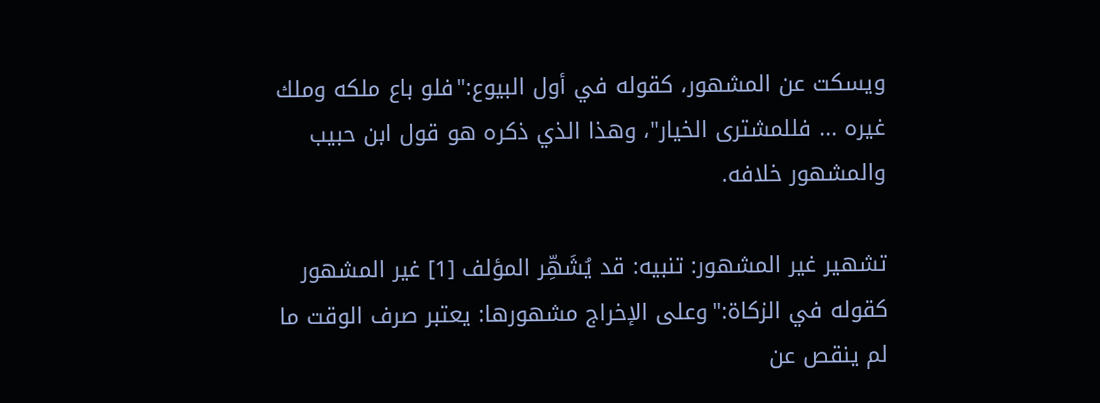ويسكت عن المشهور، كقوله في أول البيوع:"فلو باع ملكه وملك غيره ... فللمشترى الخيار"، وهذا الذي ذكره هو قول ابن حبيب والمشهور خلافه.

تشهير غير المشهور: تنبيه: قد يُشَهِّر المؤلف [1] غير المشهور كقوله في الزكاة:"وعلى الإخراج مشهورها: يعتبر صرف الوقت ما لم ينقص عن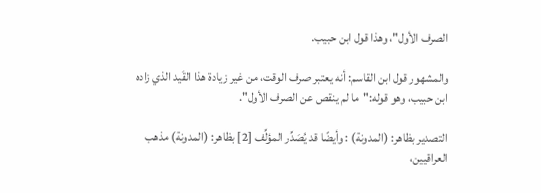الصرف الأول"، وهذا قول ابن حبيب.

والمشهور قول ابن القاسم: أنه يعتبر صرف الوقت، من غير زيادة هذا القَيد الذي زاده ابن حبيب، وهو قوله:"ما لم ينقص عن الصرف الأول".

التصدير بظاهر: (المدونة) : وأيضًا قد يُصَدِّر المؤلِّف [2] بظاهر: (المدونة) مذهب العراقيين،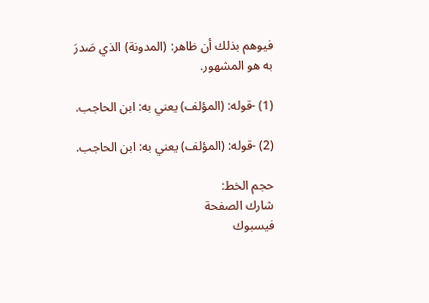فيوهم بذلك أن ظاهر: (المدونة) الذي صَدرَ به هو المشهور.

(1) -قوله: (المؤلف) يعني به: ابن الحاجب.

(2) -قوله: (المؤلف) يعني به: ابن الحاجب.

حجم الخط:
شارك الصفحة
فيسبوك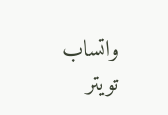واتساب تويتر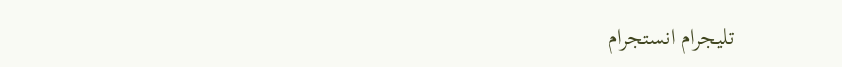تليجرام انستجرام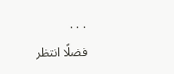. . .
فضلًا انتظر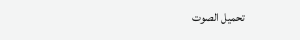تحميل الصوت